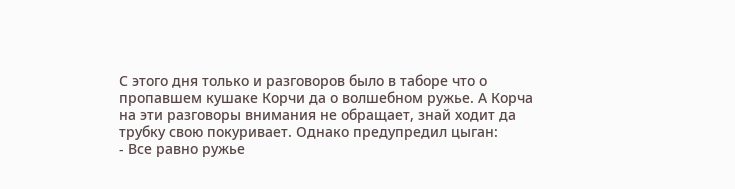С этого дня только и разговоров было в таборе что о пропавшем кушаке Корчи да о волшебном ружье. А Корча на эти разговоры внимания не обращает, знай ходит да трубку свою покуривает. Однако предупредил цыган:
- Все равно ружье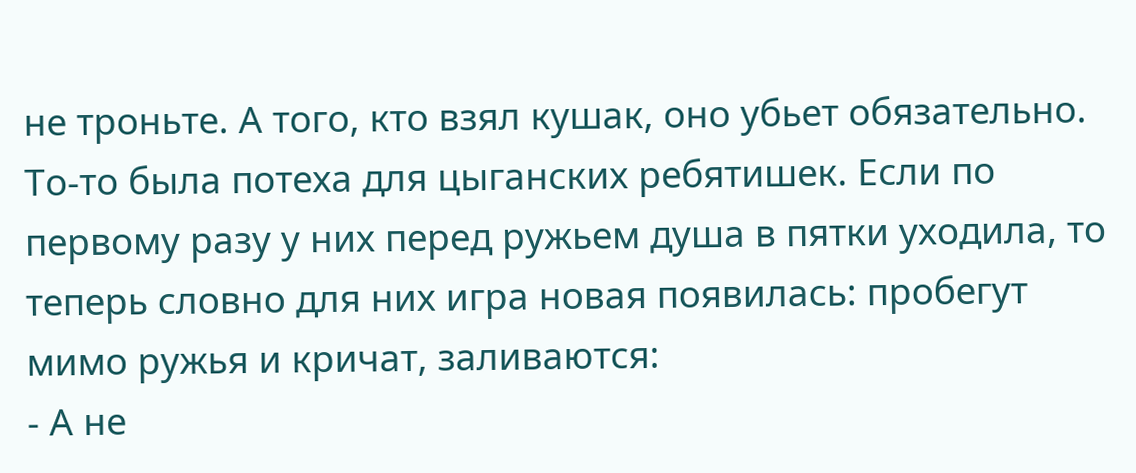не троньте. А того, кто взял кушак, оно убьет обязательно.
То-то была потеха для цыганских ребятишек. Если по первому разу у них перед ружьем душа в пятки уходила, то теперь словно для них игра новая появилась: пробегут мимо ружья и кричат, заливаются:
- А не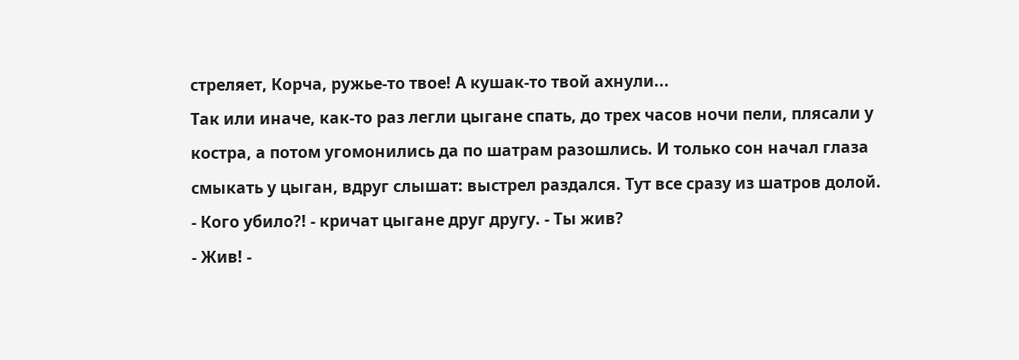стреляет, Корча, ружье-то твое! А кушак-то твой ахнули...
Так или иначе, как-то раз легли цыгане спать, до трех часов ночи пели, плясали у костра, а потом угомонились да по шатрам разошлись. И только сон начал глаза смыкать у цыган, вдруг слышат: выстрел раздался. Тут все сразу из шатров долой.
- Кого убило?! - кричат цыгане друг другу. - Ты жив?
- Жив! -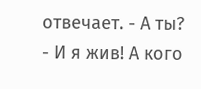отвечает. - А ты?
- И я жив! А кого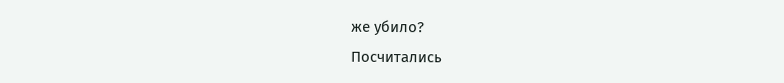же убило?
Посчитались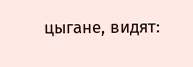цыгане, видят: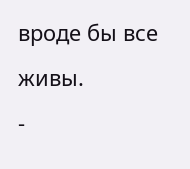вроде бы все живы.
-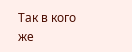Так в кого же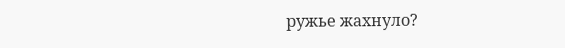ружье жахнуло?